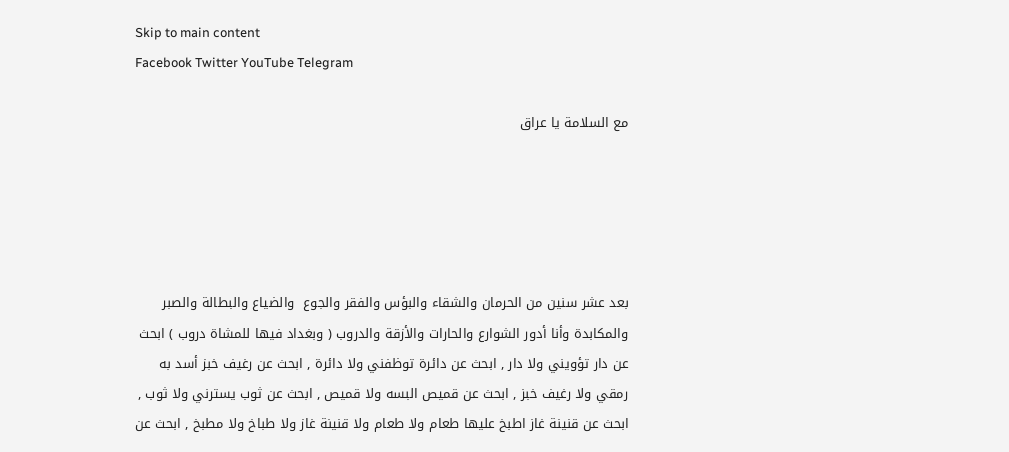Skip to main content
Facebook Twitter YouTube Telegram

مع السلامة يا عراق





بعد عشر سنين من الحرمان والشقاء والبؤس والفقر والجوع  والضياع والبطالة والصبر والمكابدة وأنا أدور الشوارع والحارات والأزقة والدروب ( وبغداد فيها للمشاة دروب ) ابحث عن دار تؤويني ولا دار , ابحث عن دائرة توظفني ولا دائرة , ابحث عن رغيف خبز أسد به رمقي ولا رغيف خبز , ابحث عن قميص البسه ولا قميص , ابحث عن ثوب يسترني ولا ثوب , ابحث عن قنينة غاز اطبخ عليها طعام ولا طعام ولا قنينة غاز ولا طباخ ولا مطبخ , ابحث عن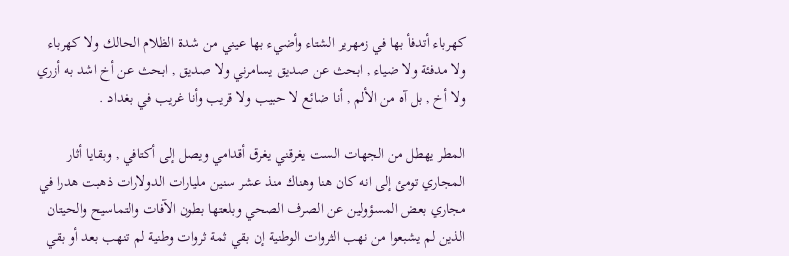كهرباء أتدفأ بها في زمهرير الشتاء وأضيء بها عيني من شدة الظلام الحالك ولا كهرباء ولا مدفئة ولا ضياء , ابحث عن صديق يسامرني ولا صديق , ابحث عن أخ اشد به أزري ولا أخ , بل آه من الألم , أنا ضائع لا حبيب ولا قريب وأنا غريب في بغداد .

المطر يهطل من الجهات الست يغرقني يغرق أقدامي ويصل إلى أكتافي , وبقايا أثار المجاري تومئ إلى انه كان هنا وهناك منذ عشر سنين مليارات الدولارات ذهبت هدرا في مجاري بعض المسؤولين عن الصرف الصحي وبلعتها بطون الآفات والتماسيح والحيتان الذين لم يشبعوا من نهب الثروات الوطنية إن بقي ثمة ثروات وطنية لم تنهب بعد أو بقي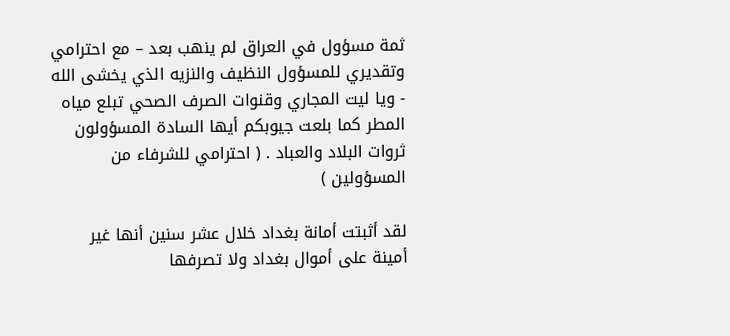ثمة مسؤول في العراق لم ينهب بعد – مع احترامي وتقديري للمسؤول النظيف والنزيه الذي يخشى الله - ويا ليت المجاري وقنوات الصرف الصحي تبلع مياه المطر كما بلعت جيوبكم أيها السادة المسؤولون ثروات البلاد والعباد . ( احترامي للشرفاء من المسؤولين )

لقد أثبتت أمانة بغداد خلال عشر سنين أنها غير أمينة على أموال بغداد ولا تصرفها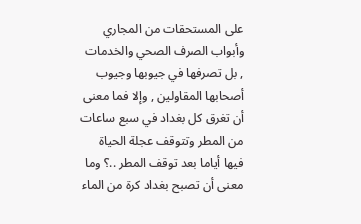على المستحقات من المجاري وأبواب الصرف الصحي والخدمات , بل تصرفها في جيوبها وجيوب أصحابها المقاولين , وإلا فما معنى أن تغرق كل بغداد في سبع ساعات من المطر وتتوقف عجلة الحياة فيها أياما بعد توقف المطر ..؟ وما معنى أن تصبح بغداد كرة من الماء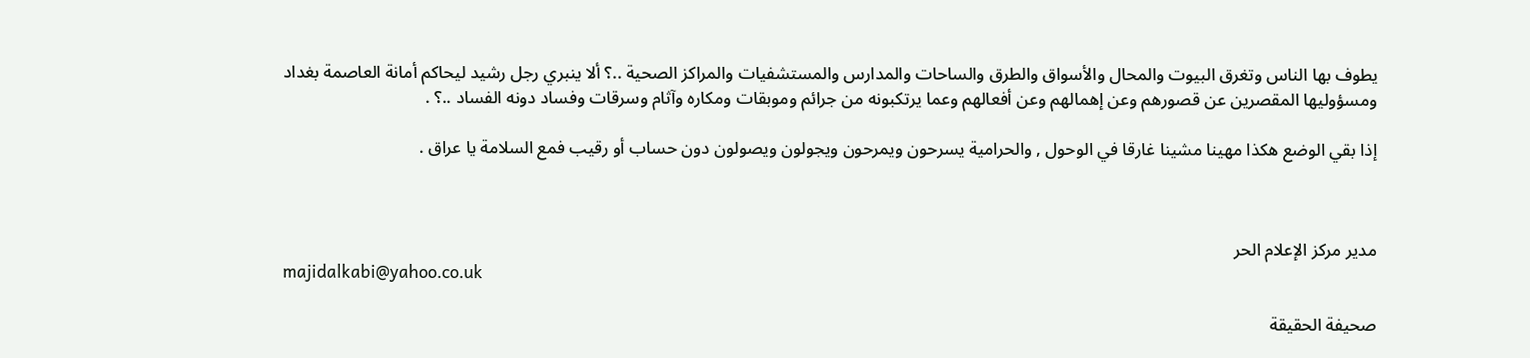يطوف بها الناس وتغرق البيوت والمحال والأسواق والطرق والساحات والمدارس والمستشفيات والمراكز الصحية ..؟ ألا ينبري رجل رشيد ليحاكم أمانة العاصمة بغداد ومسؤوليها المقصرين عن قصورهم وعن إهمالهم وعن أفعالهم وعما يرتكبونه من جرائم وموبقات ومكاره وآثام وسرقات وفساد دونه الفساد ..؟ .

إذا بقي الوضع هكذا مهينا مشينا غارقا في الوحول , والحرامية يسرحون ويمرحون ويجولون ويصولون دون حساب أو رقيب فمع السلامة يا عراق .



مدير مركز الإعلام الحر
majidalkabi@yahoo.co.uk

صحيفة الحقيقة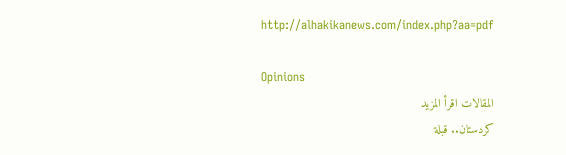http://alhakikanews.com/index.php?aa=pdf

Opinions
المقالات اقرأ المزيد
كردستان.. قبلة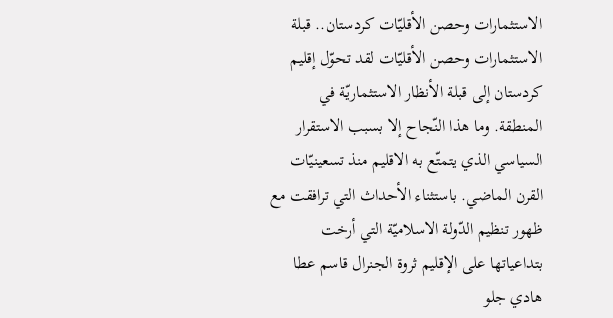الاستثمارات وحصن الأقليّات كردستان.. قبلة الاستثمارات وحصن الأقليّات لقد تحوّل إقليم كردستان إلى قبلة الأنظار الاستثماريّة في المنطقة. وما هذا النّجاح إلا بسبب الاستقرار السياسي الذي يتمتّع به الاقليم منذ تسعينيّات القرن الماضي. باستثناء الأحداث التي ترافقت مع ظهور تنظيم الدّولة الاسلاميّة التي أرخت بتداعياتها على الإقليم ثروة الجنرال قاسم عطا هادي جلو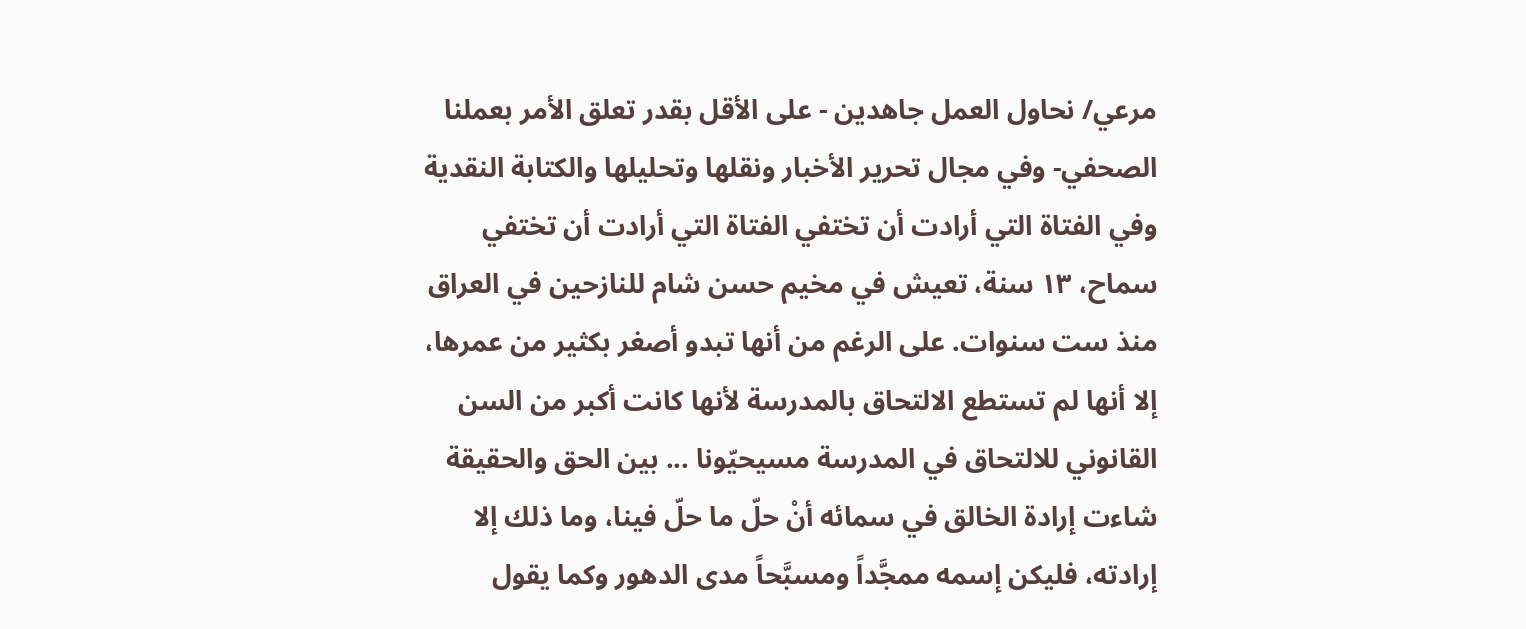مرعي/ نحاول العمل جاهدين - على الأقل بقدر تعلق الأمر بعملنا الصحفي- وفي مجال تحرير الأخبار ونقلها وتحليلها والكتابة النقدية وفي الفتاة التي أرادت أن تختفي الفتاة التي أرادت أن تختفي سماح، ١٣ سنة، تعيش في مخيم حسن شام للنازحين في العراق منذ ست سنوات. على الرغم من أنها تبدو أصغر بكثير من عمرها، إلا أنها لم تستطع الالتحاق بالمدرسة لأنها كانت أكبر من السن القانوني للالتحاق في المدرسة مسيحيّونا ... بين الحق والحقيقة شاءت إرادة الخالق في سمائه أنْ حلّ ما حلّ فينا، وما ذلك إلا إرادته، فليكن إسمه ممجَّداً ومسبَّحاً مدى الدهور وكما يقول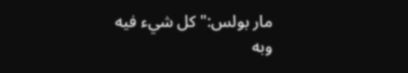مار بولس:"كل شيء فيه وبه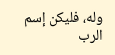وله، فليكن إسم الرب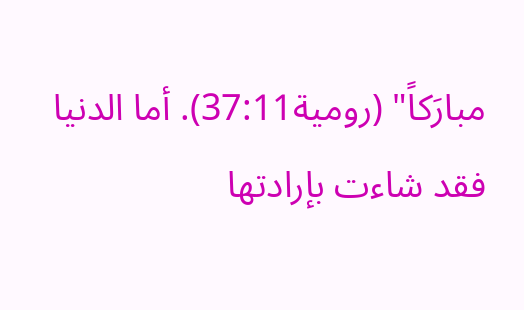مبارَكاً" (رومية37:11). أما الدنيا فقد شاءت بإرادتها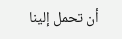أن تحمل إلينا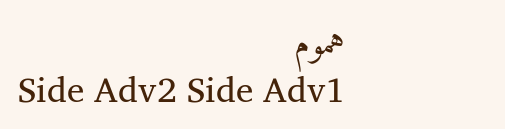هموم
Side Adv2 Side Adv1